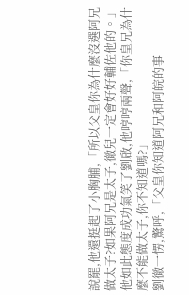說罷,他還挺起了小胸脯,「所以父皇你為什麼沒選阿兄做太子?如果阿兄是太子,徹兒一定會好好輔佐他的。」
他如此態度成功氣笑了劉啟,他哼哼兩聲,「你皇兄為什麼不能做太子,你不知道嗎?」
劉徹一愣,驚呼,「父皇你知道阿兄和阿皖的事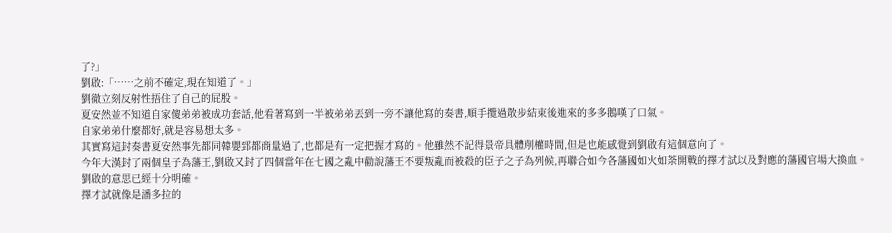了?」
劉啟:「……之前不確定,現在知道了。」
劉徹立刻反射性捂住了自己的屁股。
夏安然並不知道自家傻弟弟被成功套話,他看著寫到一半被弟弟丟到一旁不讓他寫的奏書,順手攬過散步結束後進來的多多鵝嘆了口氣。
自家弟弟什麼都好,就是容易想太多。
其實寫這封奏書夏安然事先都同韓嬰郅都商量過了,也都是有一定把握才寫的。他雖然不記得景帝具體削權時間,但是也能感覺到劉啟有這個意向了。
今年大漢封了兩個皇子為藩王,劉啟又封了四個當年在七國之亂中勸說藩王不要叛亂而被殺的臣子之子為列候,再聯合如今各藩國如火如荼開戰的擇才試以及對應的藩國官場大換血。
劉啟的意思已經十分明確。
擇才試就像是潘多拉的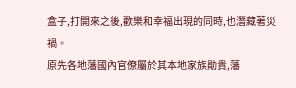盒子,打開來之後,歡樂和幸福出現的同時,也潛藏著災禍。
原先各地藩國內官僚屬於其本地家族勛貴,藩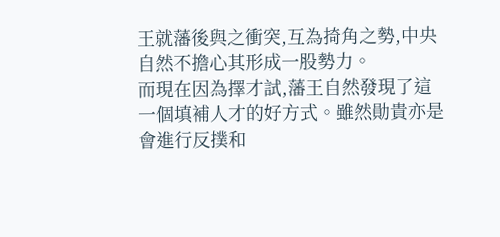王就藩後與之衝突,互為掎角之勢,中央自然不擔心其形成一股勢力。
而現在因為擇才試,藩王自然發現了這一個填補人才的好方式。雖然勛貴亦是會進行反撲和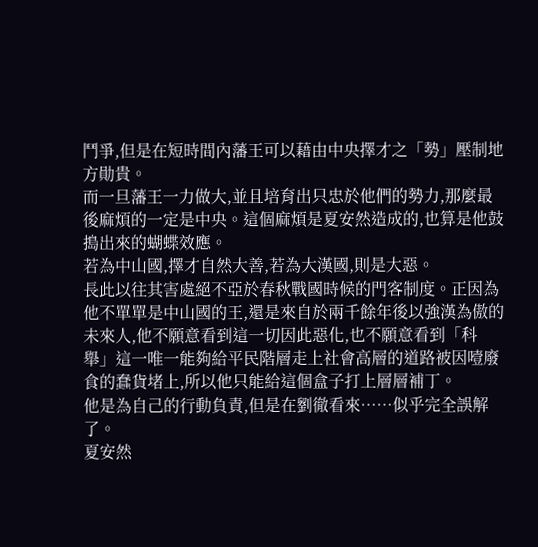鬥爭,但是在短時間內藩王可以藉由中央擇才之「勢」壓制地方勛貴。
而一旦藩王一力做大,並且培育出只忠於他們的勢力,那麼最後麻煩的一定是中央。這個麻煩是夏安然造成的,也算是他鼓搗出來的蝴蝶效應。
若為中山國,擇才自然大善,若為大漢國,則是大惡。
長此以往其害處絕不亞於春秋戰國時候的門客制度。正因為他不單單是中山國的王,還是來自於兩千餘年後以強漢為傲的未來人,他不願意看到這一切因此惡化,也不願意看到「科舉」這一唯一能夠給平民階層走上社會高層的道路被因噎廢食的蠢貨堵上,所以他只能給這個盒子打上層層補丁。
他是為自己的行動負責,但是在劉徹看來……似乎完全誤解了。
夏安然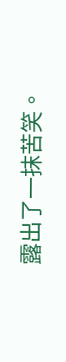露出了一抹苦笑。